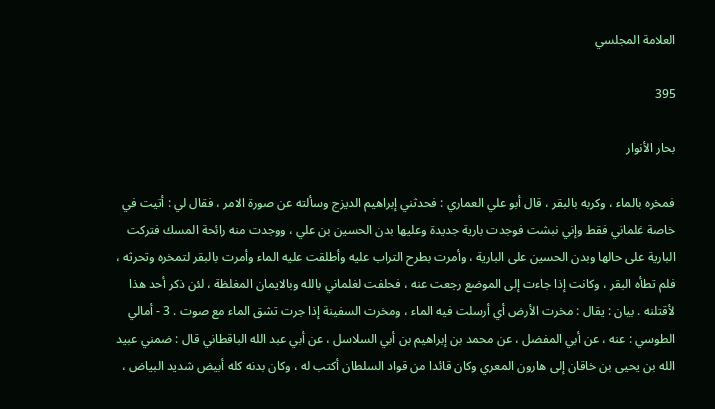العلامة المجلسي

395

بحار الأنوار

فمخره بالماء ، وكربه بالبقر ، قال أبو علي العماري : فحدثني إبراهيم الديزج وسألته عن صورة الامر ، فقال لي : أتيت في خاصة غلماني فقط وإني نبشت فوجدت بارية جديدة وعليها بدن الحسين بن علي ، ووجدت منه رائحة المسك فتركت البارية على حالها وبدن الحسين على البارية ، وأمرت بطرح التراب عليه وأطلقت عليه الماء وأمرت بالبقر لتمخره وتحرثه ، فلم تطأه البقر ، وكانت إذا جاءت إلى الموضع رجعت عنه ، فحلفت لغلماني بالله وبالايمان المغلظة ، لئن ذكر أحد هذا لأقتلنه . بيان : يقال : مخرت الأرض أي أرسلت فيه الماء ، ومخرت السفينة إذا جرت تشق الماء مع صوت . 3 - أمالي الطوسي : عنه ، عن أبي المفضل ، عن محمد بن إبراهيم بن أبي السلاسل ، عن أبي عبد الله الباقطاني قال : ضمني عبيد الله بن يحيى بن خاقان إلى هارون المعري وكان قائدا من قواد السلطان أكتب له ، وكان بدنه كله أبيض شديد البياض ،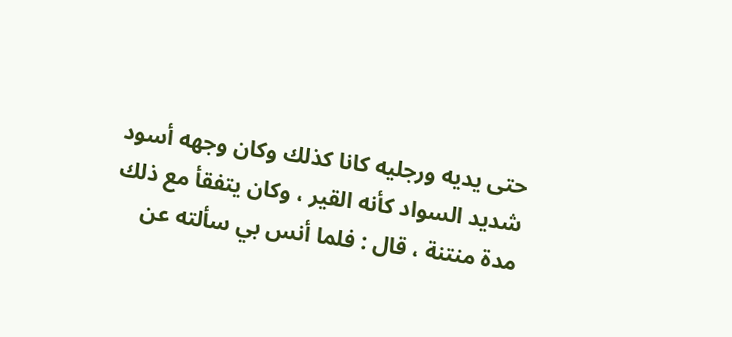حتى يديه ورجليه كانا كذلك وكان وجهه أسود شديد السواد كأنه القير ، وكان يتفقأ مع ذلك مدة منتنة ، قال : فلما أنس بي سألته عن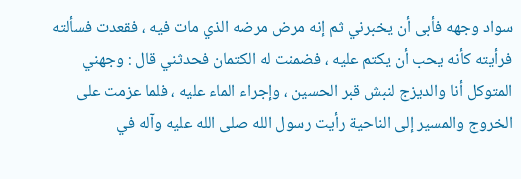سواد وجهه فأبى أن يخبرني ثم إنه مرض مرضه الذي مات فيه ، فقعدت فسألته فرأيته كأنه يحب أن يكتم عليه ، فضمنت له الكتمان فحدثني قال : وجهني المتوكل أنا والديزج لنبش قبر الحسين ، وإجراء الماء عليه ، فلما عزمت على الخروج والمسير إلى الناحية رأيت رسول الله صلى الله عليه وآله في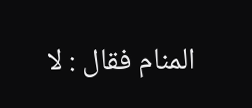المنام فقال : لا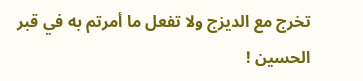تخرج مع الديزج ولا تفعل ما أمرتم به في قبر الحسين !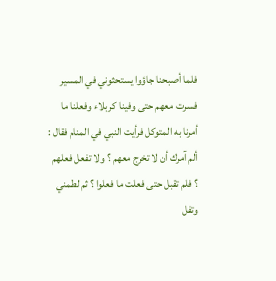فلما أصبحنا جاؤوا يستحثوني في المسير فسرت معهم حتى وفينا كربلاء وفعلنا ما أمرنا به المتوكل فرأيت النبي في المنام فقال : ألم آمرك أن لا تخرج معهم ؟ ولا تفعل فعلهم ؟ فلم تقبل حتى فعلت ما فعلوا ؟ ثم لطمني وتفل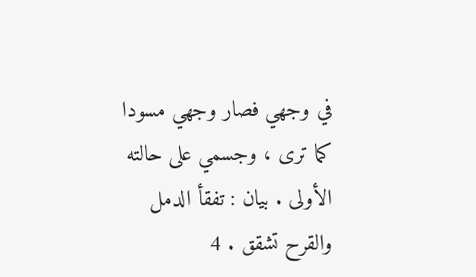في وجهي فصار وجهي مسودا كما ترى ، وجسمي على حالته الأولى . بيان : تفقأ الدمل والقرح تشقق . 4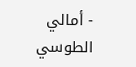- أمالي الطوسي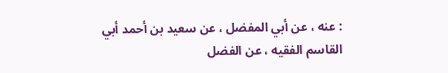: عنه ، عن أبي المفضل ، عن سعيد بن أحمد أبي القاسم الفقيه ، عن الفضل